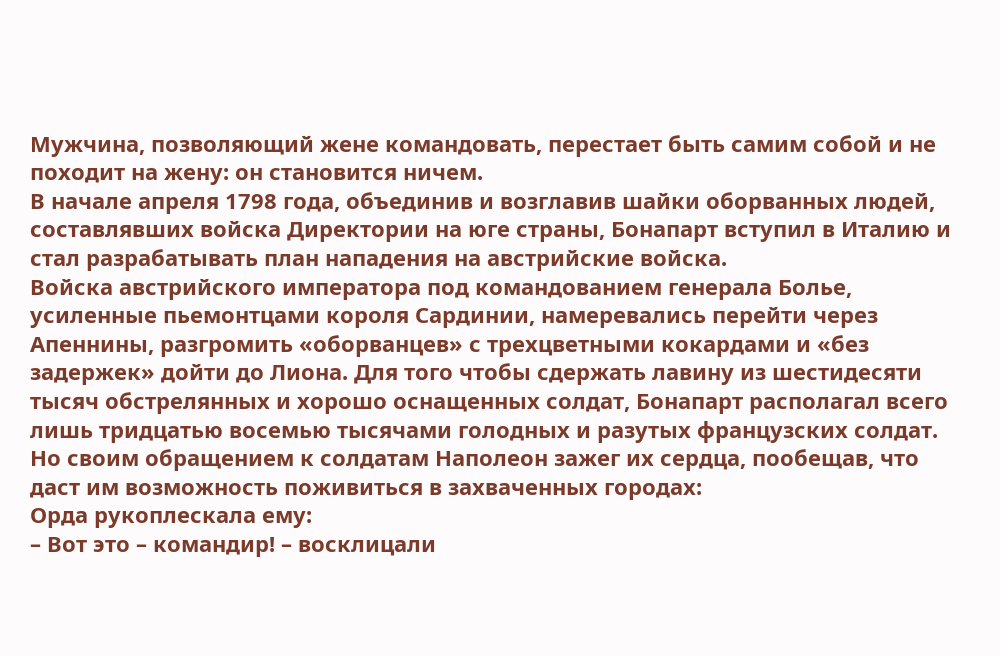Мужчина, позволяющий жене командовать, перестает быть самим собой и не походит на жену: он становится ничем.
В начале апреля 1798 года, объединив и возглавив шайки оборванных людей, составлявших войска Директории на юге страны, Бонапарт вступил в Италию и стал разрабатывать план нападения на австрийские войска.
Войска австрийского императора под командованием генерала Болье, усиленные пьемонтцами короля Сардинии, намеревались перейти через Апеннины, разгромить «оборванцев» с трехцветными кокардами и «без задержек» дойти до Лиона. Для того чтобы сдержать лавину из шестидесяти тысяч обстрелянных и хорошо оснащенных солдат, Бонапарт располагал всего лишь тридцатью восемью тысячами голодных и разутых французских солдат. Но своим обращением к солдатам Наполеон зажег их сердца, пообещав, что даст им возможность поживиться в захваченных городах:
Орда рукоплескала ему:
– Вот это – командир! – восклицали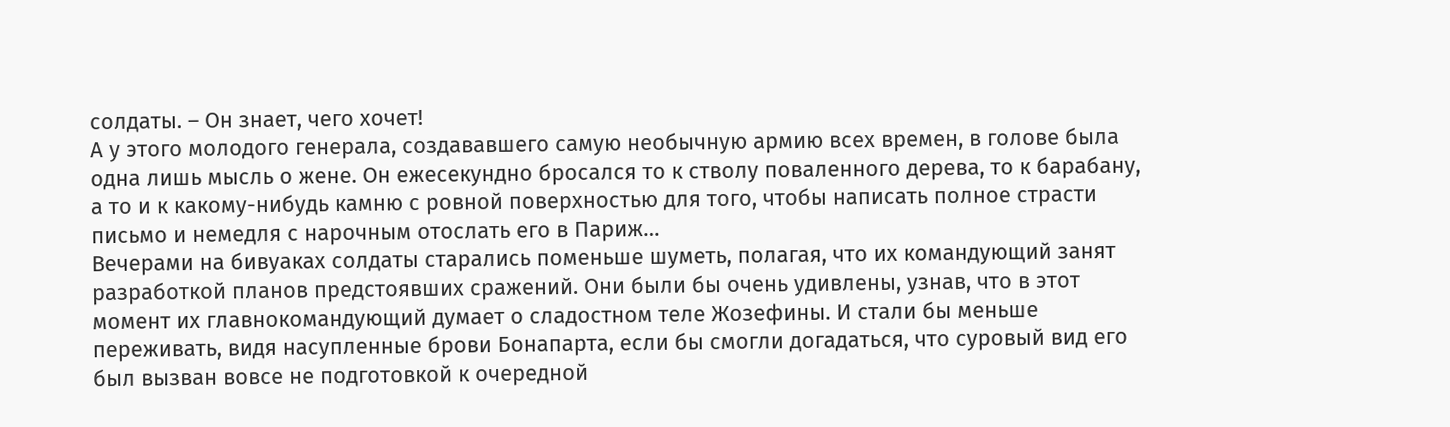солдаты. – Он знает, чего хочет!
А у этого молодого генерала, создававшего самую необычную армию всех времен, в голове была одна лишь мысль о жене. Он ежесекундно бросался то к стволу поваленного дерева, то к барабану, а то и к какому-нибудь камню с ровной поверхностью для того, чтобы написать полное страсти письмо и немедля с нарочным отослать его в Париж…
Вечерами на бивуаках солдаты старались поменьше шуметь, полагая, что их командующий занят разработкой планов предстоявших сражений. Они были бы очень удивлены, узнав, что в этот момент их главнокомандующий думает о сладостном теле Жозефины. И стали бы меньше переживать, видя насупленные брови Бонапарта, если бы смогли догадаться, что суровый вид его был вызван вовсе не подготовкой к очередной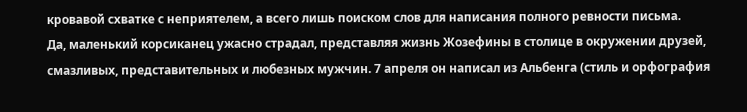кровавой схватке с неприятелем, а всего лишь поиском слов для написания полного ревности письма.
Да, маленький корсиканец ужасно страдал, представляя жизнь Жозефины в столице в окружении друзей, смазливых, представительных и любезных мужчин. 7 апреля он написал из Альбенга (стиль и орфография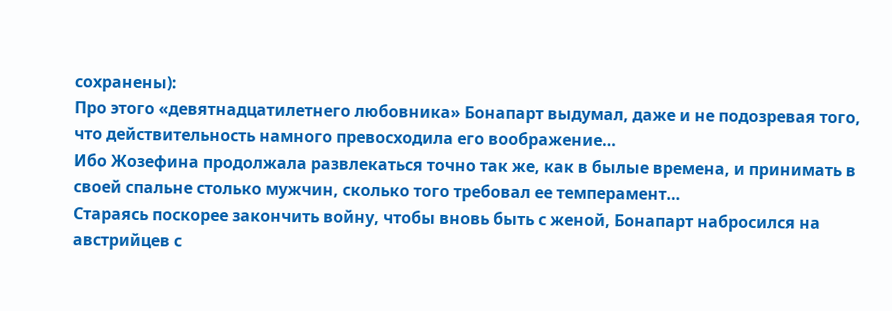сохранены):
Про этого «девятнадцатилетнего любовника» Бонапарт выдумал, даже и не подозревая того, что действительность намного превосходила его воображение…
Ибо Жозефина продолжала развлекаться точно так же, как в былые времена, и принимать в своей спальне столько мужчин, сколько того требовал ее темперамент…
Стараясь поскорее закончить войну, чтобы вновь быть с женой, Бонапарт набросился на австрийцев с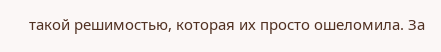такой решимостью, которая их просто ошеломила. За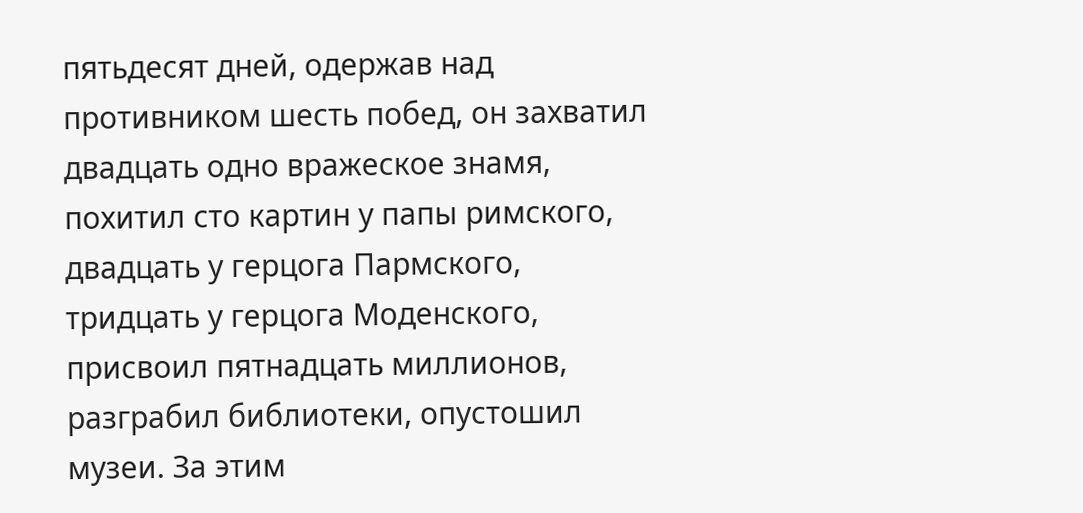пятьдесят дней, одержав над противником шесть побед, он захватил двадцать одно вражеское знамя, похитил сто картин у папы римского, двадцать у герцога Пармского, тридцать у герцога Моденского, присвоил пятнадцать миллионов, разграбил библиотеки, опустошил музеи. За этим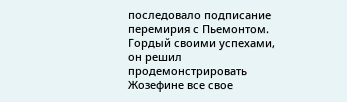последовало подписание перемирия с Пьемонтом.
Гордый своими успехами, он решил продемонстрировать Жозефине все свое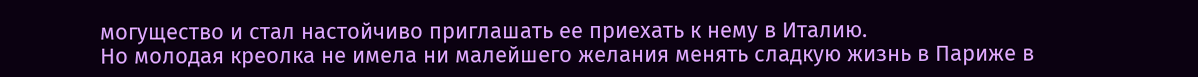могущество и стал настойчиво приглашать ее приехать к нему в Италию.
Но молодая креолка не имела ни малейшего желания менять сладкую жизнь в Париже в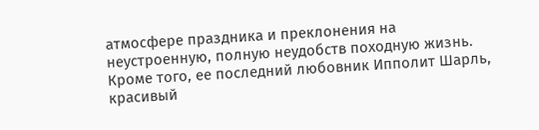атмосфере праздника и преклонения на неустроенную, полную неудобств походную жизнь. Кроме того, ее последний любовник Ипполит Шарль, красивый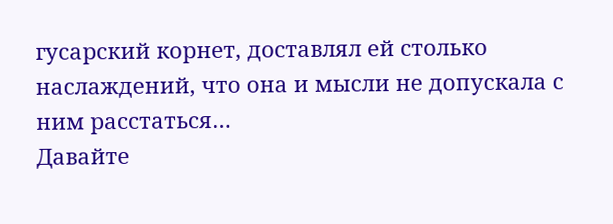гусарский корнет, доставлял ей столько наслаждений, что она и мысли не допускала с ним расстаться…
Давайте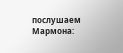послушаем Мармона: